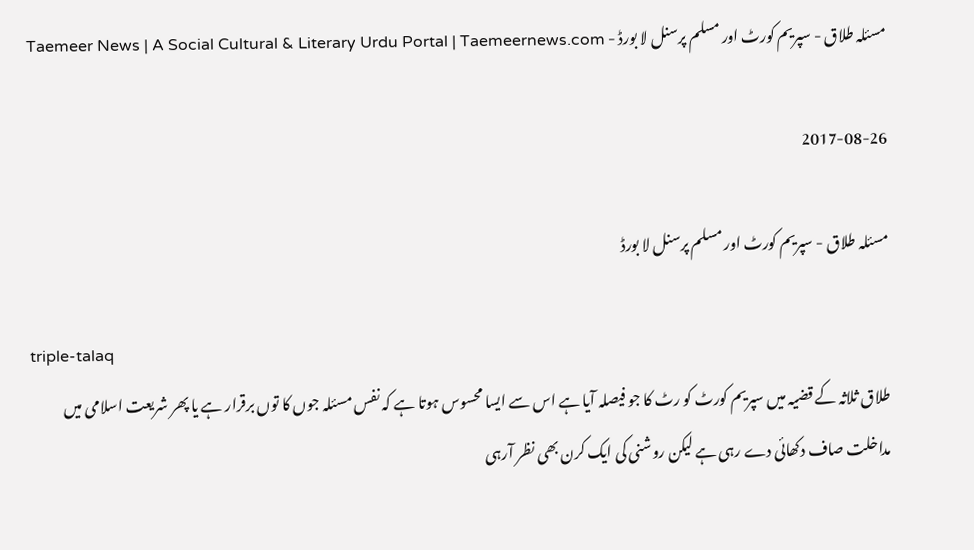مسئلہ طلاق - سپریم کورٹ اور مسلم پرسنل لا بورڈ - Taemeer News | A Social Cultural & Literary Urdu Portal | Taemeernews.com

2017-08-26

مسئلہ طلاق - سپریم کورٹ اور مسلم پرسنل لا بورڈ

triple-talaq
طلاق ثلاثہ کے قضیہ میں سپریم کورٹ کو رٹ کا جو فیصلہ آیا ہے اس سے ایسا محسوس ہوتا ہے کہ نفس مسئلہ جوں کا توں برقرار ہے یا پھر شریعت اسلامی میں مداخلت صاف دکھائی دے رہی ہے لیکن روشنی کی ایک کرن بھی نظر آرہی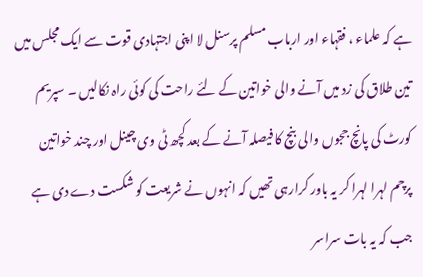ہے کہ علماء ، فقہاء اور ارباب مسلم پرسنل لا اپنی اجتہادی قوت سے ایک مجلس میں تین طلاق کی زد میں آنے والی خواتین کے لئے راحت کی کوئی راہ نکالیں ۔ سپریم کورٹ کی پانچ ججوں والی بنچ کا فیصلہ آنے کے بعد کچھ ٹی وی چینل اور چند خواتین پرچم لہرا لہرا کر یہ باور کرارہی تھیں کہ انہوں نے شریعت کو شکست دے دی ہے جب کہ یہ بات سراسر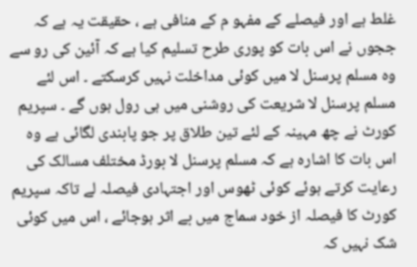غلط ہے اور فیصلے کے مفہو م کے منافی ہے ، حقیقت یہ ہے کہ ججوں نے اس بات کو پوری طرح تسلیم کیا ہے کہ آئین کی رو سے وہ مسلم پرسنل لا میں کوئی مداخلت نہیں کرسکتے ۔ اس لئے مسلم پرسنل لا شریعت کی روشنی میں ہی رول ہوں گے ۔ سپریم کورٹ نے چھ مہینہ کے لئے تین طلاق پر جو پابندی لگائی ہے وہ اس بات کا اشارہ ہے کہ مسلم پرسنل لا بورڈ مختلف مسالک کی رعایت کرتے ہوئے کوئی ٹھوس اور اجتہادی فیصلہ لے تاکہ سپریم کورٹ کا فیصلہ از خود سماج میں بے اثر ہوجائے ، اس میں کوئی شک نہیں کہ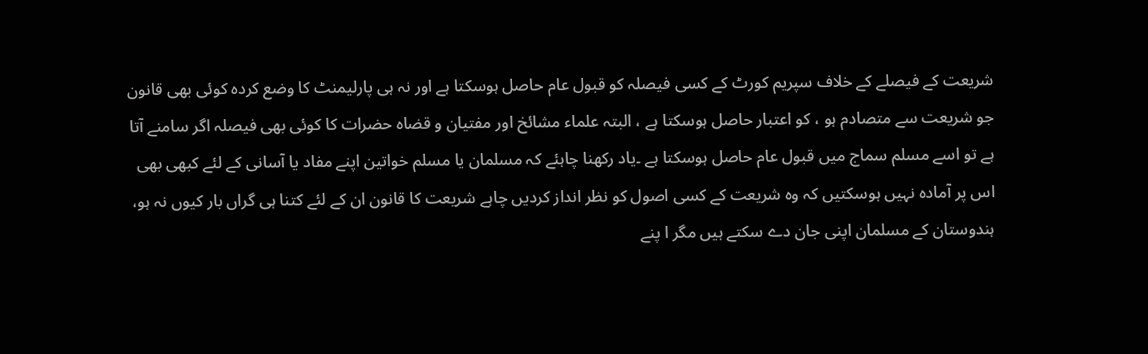شریعت کے فیصلے کے خلاف سپریم کورٹ کے کسی فیصلہ کو قبول عام حاصل ہوسکتا ہے اور نہ ہی پارلیمنٹ کا وضع کردہ کوئی بھی قانون جو شریعت سے متصادم ہو ، کو اعتبار حاصل ہوسکتا ہے ، البتہ علماء مشائخ اور مفتیان و قضاہ حضرات کا کوئی بھی فیصلہ اگر سامنے آتا ہے تو اسے مسلم سماج میں قبول عام حاصل ہوسکتا ہے ۔یاد رکھنا چاہئے کہ مسلمان یا مسلم خواتین اپنے مفاد یا آسانی کے لئے کبھی بھی اس پر آمادہ نہیں ہوسکتیں کہ وہ شریعت کے کسی اصول کو نظر انداز کردیں چاہے شریعت کا قانون ان کے لئے کتنا ہی گراں بار کیوں نہ ہو، ہندوستان کے مسلمان اپنی جان دے سکتے ہیں مگر ا پنے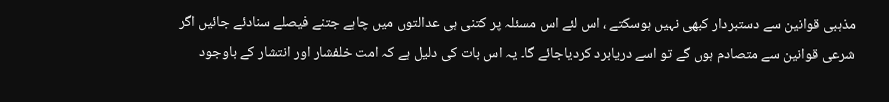مذہبی قوانین سے دستبردار کبھی نہیں ہوسکتے ، اس لئے اس مسئلہ پر کتنی ہی عدالتوں میں چاہے جتنے فیصلے سنادئے جائیں اگر شرعی قوانین سے متصادم ہوں گے تو اسے دریابرد کردیاجائے گا۔ یہ اس بات کی دلیل ہے کہ امت خلفشار اور انتشار کے باوجود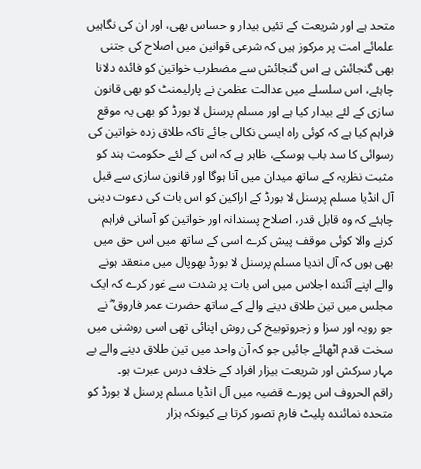متحد ہے اور شریعت کے تئیں بیدار و حساس بھی، اور ان کی نگاہیں علمائے امت پر مرکوز ہیں کہ شرعی قوانین میں اصلاح کی جتنی بھی گنجائش ہے اس گنجائش سے مضطرب خواتین کو فائدہ دلانا چاہئے، اس سلسلے میں عدالت عظمیٰ نے پارلیمنٹ کو بھی قانون سازی کے لئے بیدار کیا ہے اور مسلم پرسنل لا بورڈ کو بھی یہ موقع فراہم کیا ہے کہ کوئی راہ ایسی نکالی جائے تاکہ طلاق زدہ خواتین کی رسوائی کا سد باب ہوسکے، ظاہر ہے کہ اس کے لئے حکومت ہند کو مثبت نظریہ کے ساتھ میدان میں آنا ہوگا اور قانون سازی سے قبل آل انڈیا مسلم پرسنل لا بورڈ کے اراکین کو اس بات کی دعوت دینی چاہئے کہ وہ قابل قدر، اصلاح پسندانہ اور خواتین کو آسانی فراہم کرنے والا کوئی موقف پیش کرے اسی کے ساتھ میں اس حق میں بھی ہوں کہ آل اندیا مسلم پرسنل لا بورڈ بھوپال میں منعقد ہونے والے اپنے آئندہ اجلاس میں اس بات پر شدت سے غور کرے کہ ایک مجلس میں تین طلاق دینے والے کے ساتھ حضرت عمر فاروق ؓ نے جو رویہ اور سزا و زجروتوبیخ کی روش اپنائی تھی اسی روشنی میں سخت قدم اٹھائے جائیں جو کہ آن واحد میں تین طلاق دینے والے بے مہار سرکش اور شریعت بیزار افراد کے خلاف درس عبرت ہو۔
راقم الحروف اس پورے قضیہ میں آل انڈیا مسلم پرسنل لا بورڈ کو متحدہ نمائندہ پلیٹ فارم تصور کرتا ہے کیونکہ ہزار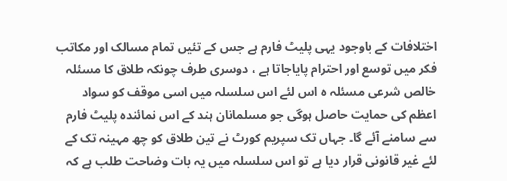اختلافات کے باوجود یہی پلیٹ فارم ہے جس کے تئیں تمام مسالک اور مکاتب فکر میں توسع اور احترام پایاجاتا ہے ، دوسری طرف چونکہ طلاق کا مسئلہ خالص شرعی مسئلہ ہ اس لئے اس سلسلہ میں اسی موقف کو سواد اعظم کی حمایت حاصل ہوگی جو مسلمانان ہند کے اس نمائندہ پلیٹ فارم سے سامنے آئے گا۔ جہاں تک سپریم کورٹ نے تین طلاق کو چھ مہینہ تک کے لئے غیر قانونی قرار دیا ہے تو اس سلسلہ میں یہ بات وضاحت طلب ہے کہ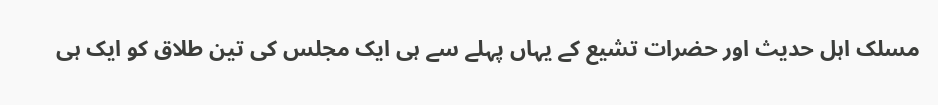مسلک اہل حدیث اور حضرات تشیع کے یہاں پہلے سے ہی ایک مجلس کی تین طلاق کو ایک ہی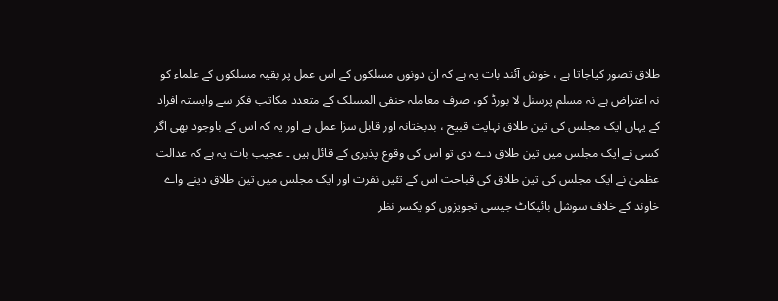طلاق تصور کیاجاتا ہے ، خوش آئند بات یہ ہے کہ ان دونوں مسلکوں کے اس عمل پر بقیہ مسلکوں کے علماء کو نہ اعتراض ہے نہ مسلم پرسنل لا بورڈ کو، صرف معاملہ حنفی المسلک کے متعدد مکاتب فکر سے وابستہ افراد کے یہاں ایک مجلس کی تین طلاق نہایت قبیح ، بدبختانہ اور قابل سزا عمل ہے اور یہ کہ اس کے باوجود بھی اگر کسی نے ایک مجلس میں تین طلاق دے دی تو اس کی وقوع پذیری کے قائل ہیں ۔ عجیب بات یہ ہے کہ عدالت عظمیٰ نے ایک مجلس کی تین طلاق کی قباحت اس کے تئیں نفرت اور ایک مجلس میں تین طلاق دینے واے خاوند کے خلاف سوشل بائیکاٹ جیسی تجویزوں کو یکسر نظر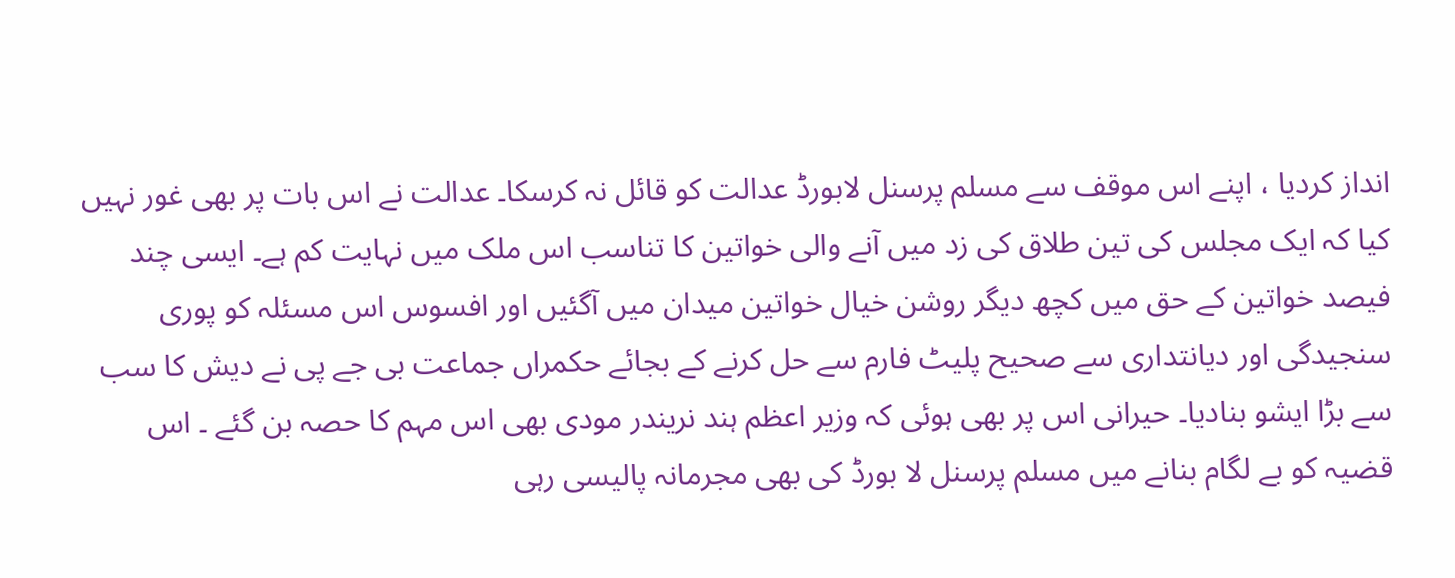انداز کردیا ، اپنے اس موقف سے مسلم پرسنل لابورڈ عدالت کو قائل نہ کرسکا۔ عدالت نے اس بات پر بھی غور نہیں کیا کہ ایک مجلس کی تین طلاق کی زد میں آنے والی خواتین کا تناسب اس ملک میں نہایت کم ہے۔ ایسی چند فیصد خواتین کے حق میں کچھ دیگر روشن خیال خواتین میدان میں آگئیں اور افسوس اس مسئلہ کو پوری سنجیدگی اور دیانتداری سے صحیح پلیٹ فارم سے حل کرنے کے بجائے حکمراں جماعت بی جے پی نے دیش کا سب سے بڑا ایشو بنادیا۔ حیرانی اس پر بھی ہوئی کہ وزیر اعظم ہند نریندر مودی بھی اس مہم کا حصہ بن گئے ۔ اس قضیہ کو بے لگام بنانے میں مسلم پرسنل لا بورڈ کی بھی مجرمانہ پالیسی رہی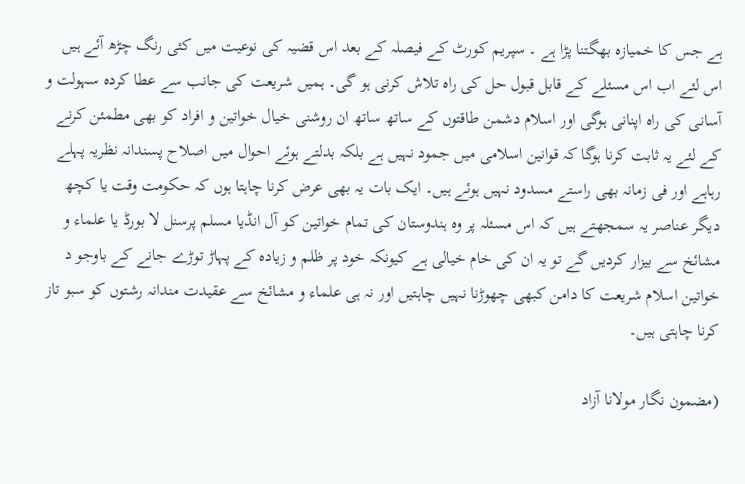ہے جس کا خمیازہ بھگتنا پڑا ہے ۔ سپریم کورٹ کے فیصلہ کے بعد اس قضیہ کی نوعیت میں کئی رنگ چڑھ آئے ہیں اس لئے اب اس مسئلے کے قابل قبول حل کی راہ تلاش کرنی ہو گی۔ ہمیں شریعت کی جانب سے عطا کردہ سہولت و آسانی کی راہ اپنانی ہوگی اور اسلام دشمن طاقتوں کے ساتھ ساتھ ان روشنی خیال خواتین و افراد کو بھی مطمئن کرنے کے لئے یہ ثابت کرنا ہوگا کہ قوانین اسلامی میں جمود نہیں ہے بلکہ بدلتے ہوئے احوال میں اصلاح پسندانہ نظریہ پہلے رہاہے اور فی زمانہ بھی راستے مسدود نہیں ہوئے ہیں۔ ایک بات یہ بھی عرض کرنا چاہتا ہوں کہ حکومت وقت یا کچھ دیگر عناصر یہ سمجھتے ہیں کہ اس مسئلہ پر وہ ہندوستان کی تمام خواتین کو آل انڈیا مسلم پرسنل لا بورڈ یا علماء و مشائخ سے بیزار کردیں گے تو یہ ان کی خام خیالی ہے کیونکہ خود پر ظلم و زیادہ کے پہاڑ توڑے جانے کے باوجو د خواتین اسلام شریعت کا دامن کبھی چھوڑنا نہیں چاہتیں اور نہ ہی علماء و مشائخ سے عقیدت مندانہ رشتوں کو سبو تاز کرنا چاہتی ہیں۔

(مضمون نگار مولانا آزاد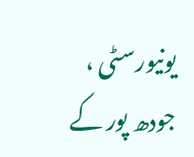یونیورسٹی ، جودھ پور کے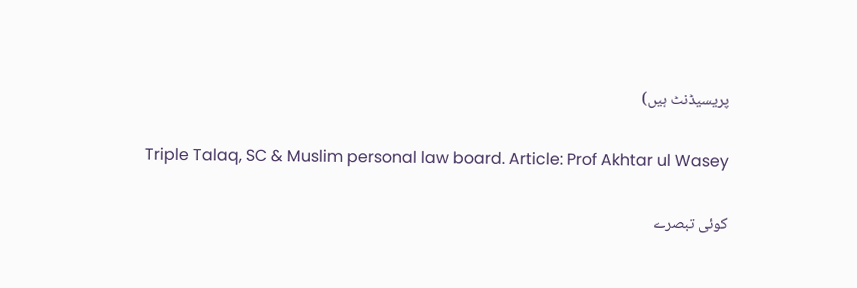پریسیڈنٹ ہیں)

Triple Talaq, SC & Muslim personal law board. Article: Prof Akhtar ul Wasey

کوئی تبصرے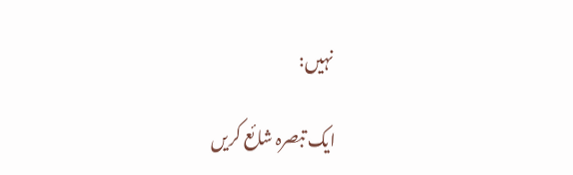نہیں:

ایک تبصرہ شائع کریں